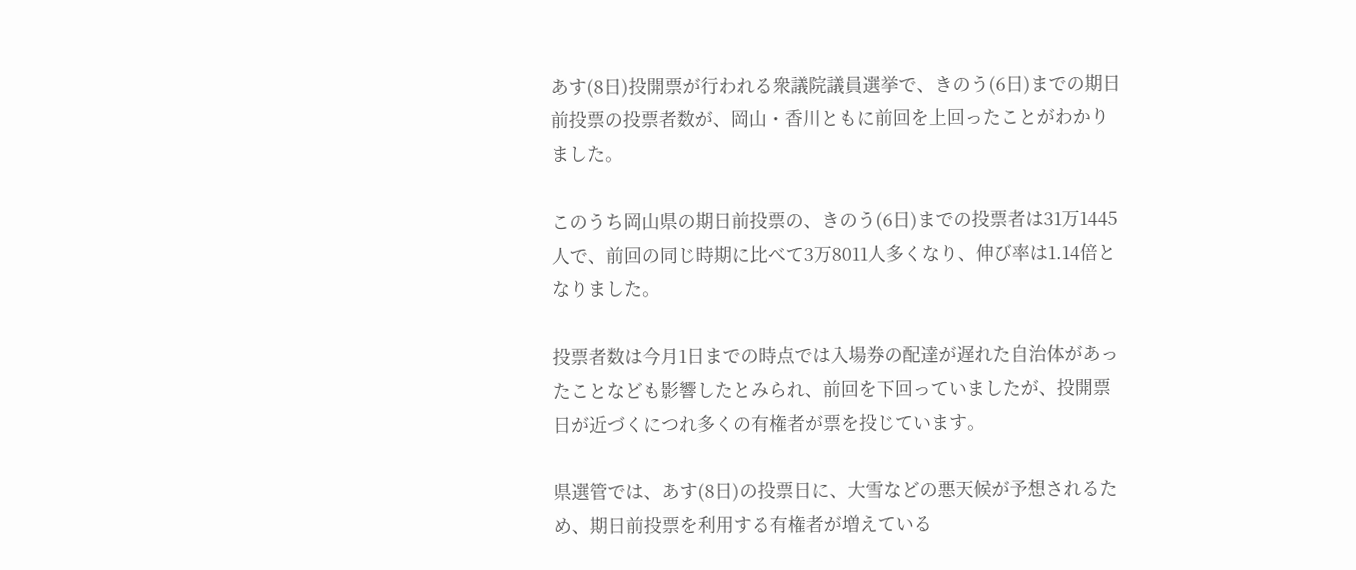あす(8日)投開票が行われる衆議院議員選挙で、きのう(6日)までの期日前投票の投票者数が、岡山・香川ともに前回を上回ったことがわかりました。

このうち岡山県の期日前投票の、きのう(6日)までの投票者は31万1445人で、前回の同じ時期に比べて3万8011人多くなり、伸び率は1.14倍となりました。

投票者数は今月1日までの時点では入場券の配達が遅れた自治体があったことなども影響したとみられ、前回を下回っていましたが、投開票日が近づくにつれ多くの有権者が票を投じています。

県選管では、あす(8日)の投票日に、大雪などの悪天候が予想されるため、期日前投票を利用する有権者が増えている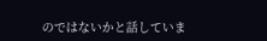のではないかと話していま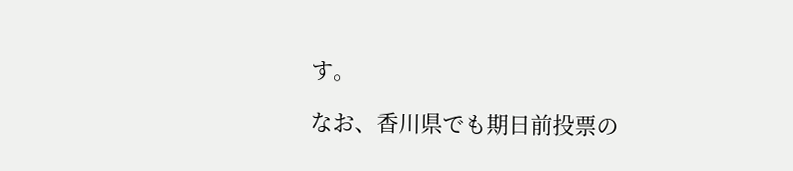す。

なお、香川県でも期日前投票の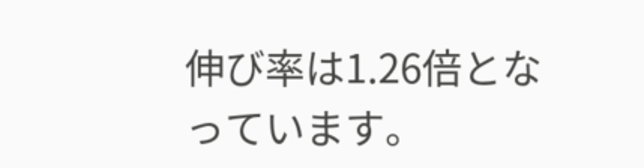伸び率は1.26倍となっています。